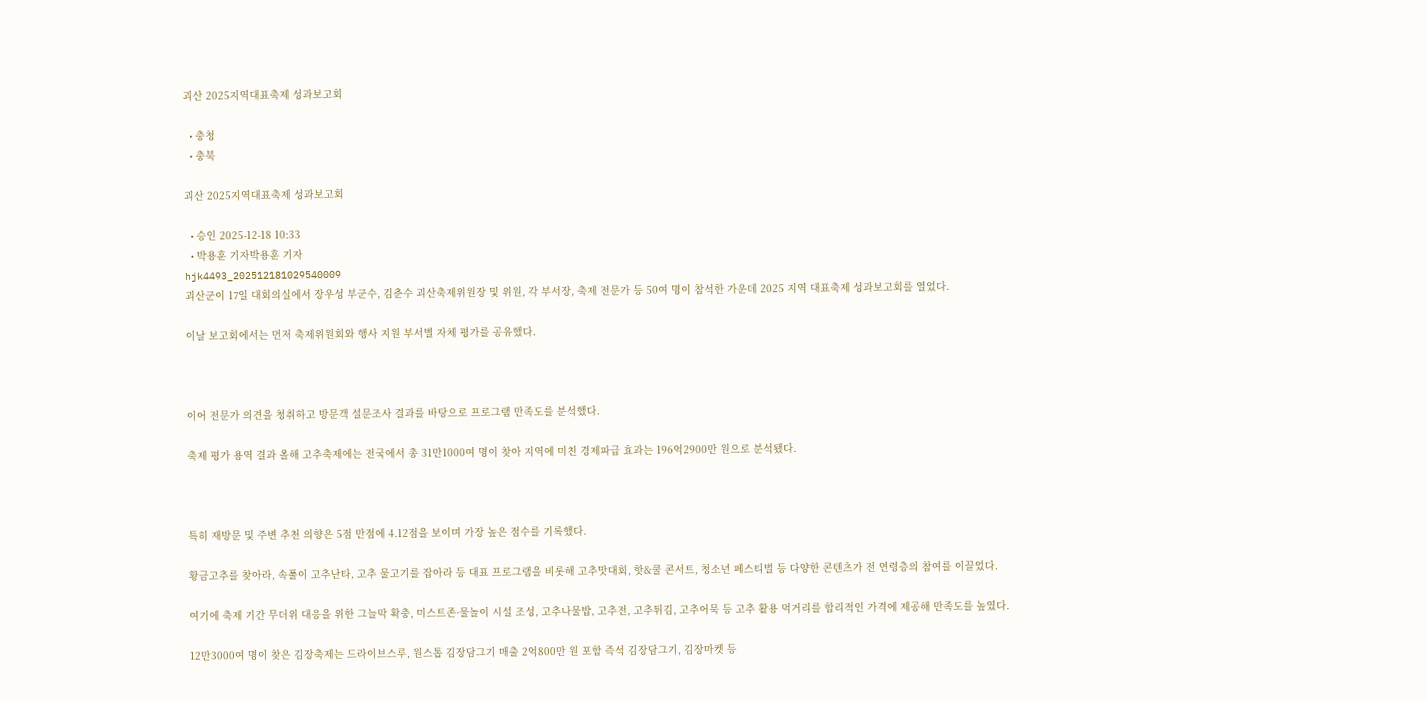괴산 2025지역대표축제 성과보고회

  • 충청
  • 충북

괴산 2025지역대표축제 성과보고회

  • 승인 2025-12-18 10:33
  • 박용훈 기자박용훈 기자
hjk4493_202512181029540009
괴산군이 17일 대회의실에서 장우성 부군수, 김춘수 괴산축제위원장 및 위원, 각 부서장, 축제 전문가 등 50여 명이 참석한 가운데 2025 지역 대표축제 성과보고회를 열었다.

이날 보고회에서는 먼저 축제위원회와 행사 지원 부서별 자체 평가를 공유했다.



이어 전문가 의견을 청취하고 방문객 설문조사 결과를 바탕으로 프로그램 만족도를 분석했다.

축제 평가 용역 결과 올해 고추축제에는 전국에서 총 31만1000여 명이 찾아 지역에 미친 경제파급 효과는 196억2900만 원으로 분석됐다.



특히 재방문 및 주변 추천 의향은 5점 만점에 4.12점을 보이며 가장 높은 점수를 기록했다.

황금고추를 찾아라, 속풀이 고추난타, 고추 물고기를 잡아라 등 대표 프로그램을 비롯해 고추맛대회, 핫&쿨 콘서트, 청소년 페스티벌 등 다양한 콘텐츠가 전 연령층의 참여를 이끌었다.

여기에 축제 기간 무더위 대응을 위한 그늘막 확충, 미스트존·물놀이 시설 조성, 고추나물밥, 고추전, 고추튀김, 고추어묵 등 고추 활용 먹거리를 합리적인 가격에 제공해 만족도를 높였다.

12만3000여 명이 찾은 김장축제는 드라이브스루, 원스톱 김장담그기 매출 2억800만 원 포함 즉석 김장담그기, 김장마켓 등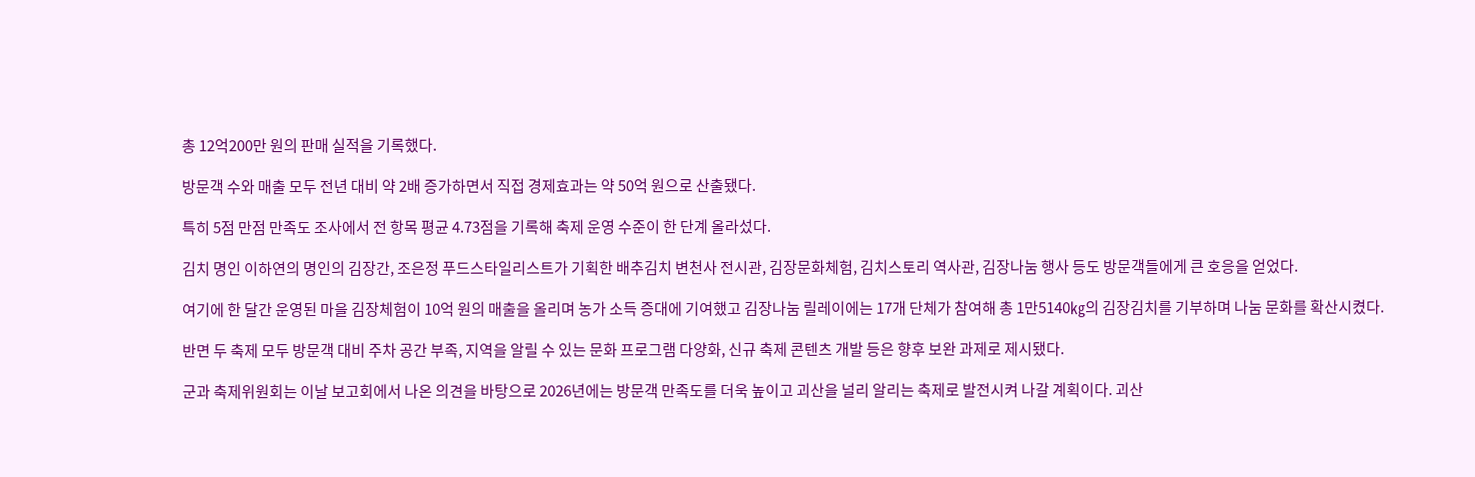총 12억200만 원의 판매 실적을 기록했다.

방문객 수와 매출 모두 전년 대비 약 2배 증가하면서 직접 경제효과는 약 50억 원으로 산출됐다.

특히 5점 만점 만족도 조사에서 전 항목 평균 4.73점을 기록해 축제 운영 수준이 한 단계 올라섰다.

김치 명인 이하연의 명인의 김장간, 조은정 푸드스타일리스트가 기획한 배추김치 변천사 전시관, 김장문화체험, 김치스토리 역사관, 김장나눔 행사 등도 방문객들에게 큰 호응을 얻었다.

여기에 한 달간 운영된 마을 김장체험이 10억 원의 매출을 올리며 농가 소득 증대에 기여했고 김장나눔 릴레이에는 17개 단체가 참여해 총 1만5140㎏의 김장김치를 기부하며 나눔 문화를 확산시켰다.

반면 두 축제 모두 방문객 대비 주차 공간 부족, 지역을 알릴 수 있는 문화 프로그램 다양화, 신규 축제 콘텐츠 개발 등은 향후 보완 과제로 제시됐다.

군과 축제위원회는 이날 보고회에서 나온 의견을 바탕으로 2026년에는 방문객 만족도를 더욱 높이고 괴산을 널리 알리는 축제로 발전시켜 나갈 계획이다. 괴산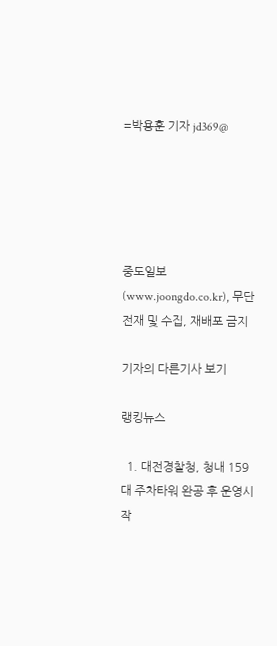=박용훈 기자 jd369@





중도일보(www.joongdo.co.kr), 무단전재 및 수집, 재배포 금지

기자의 다른기사 보기

랭킹뉴스

  1. 대전경찰청, 청내 159대 주차타워 완공 후 운영시작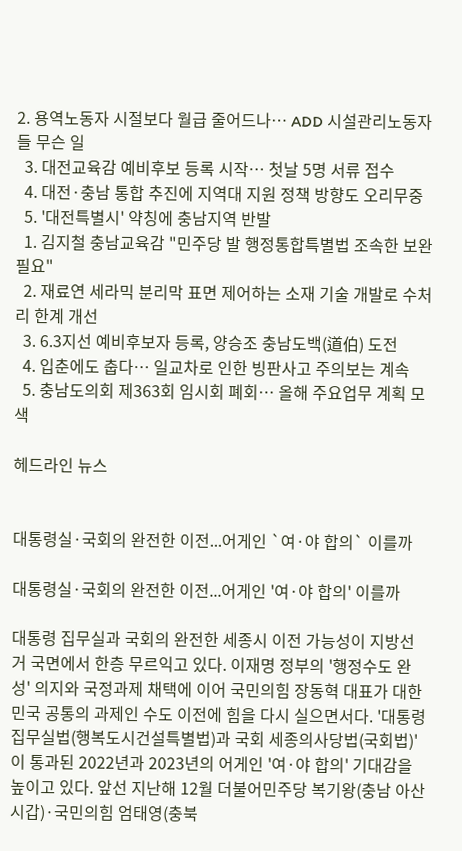2. 용역노동자 시절보다 월급 줄어드나… ADD 시설관리노동자들 무슨 일
  3. 대전교육감 예비후보 등록 시작… 첫날 5명 서류 접수
  4. 대전·충남 통합 추진에 지역대 지원 정책 방향도 오리무중
  5. '대전특별시' 약칭에 충남지역 반발
  1. 김지철 충남교육감 "민주당 발 행정통합특별법 조속한 보완 필요"
  2. 재료연 세라믹 분리막 표면 제어하는 소재 기술 개발로 수처리 한계 개선
  3. 6.3지선 예비후보자 등록, 양승조 충남도백(道伯) 도전
  4. 입춘에도 춥다… 일교차로 인한 빙판사고 주의보는 계속
  5. 충남도의회 제363회 임시회 폐회… 올해 주요업무 계획 모색

헤드라인 뉴스


대통령실·국회의 완전한 이전...어게인 `여·야 합의` 이를까

대통령실·국회의 완전한 이전...어게인 '여·야 합의' 이를까

대통령 집무실과 국회의 완전한 세종시 이전 가능성이 지방선거 국면에서 한층 무르익고 있다. 이재명 정부의 '행정수도 완성' 의지와 국정과제 채택에 이어 국민의힘 장동혁 대표가 대한민국 공통의 과제인 수도 이전에 힘을 다시 실으면서다. '대통령 집무실법(행복도시건설특별법)과 국회 세종의사당법(국회법)'이 통과된 2022년과 2023년의 어게인 '여·야 합의' 기대감을 높이고 있다. 앞선 지난해 12월 더불어민주당 복기왕(충남 아산시갑)·국민의힘 엄태영(충북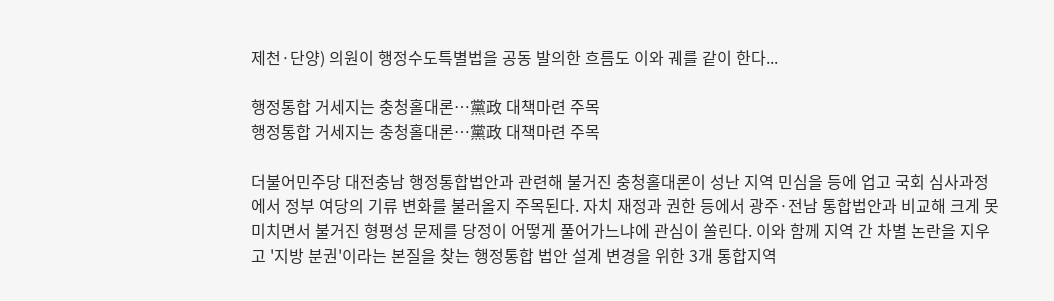제천·단양) 의원이 행정수도특별법을 공동 발의한 흐름도 이와 궤를 같이 한다...

행정통합 거세지는 충청홀대론…黨政 대책마련 주목
행정통합 거세지는 충청홀대론…黨政 대책마련 주목

더불어민주당 대전충남 행정통합법안과 관련해 불거진 충청홀대론이 성난 지역 민심을 등에 업고 국회 심사과정에서 정부 여당의 기류 변화를 불러올지 주목된다. 자치 재정과 권한 등에서 광주·전남 통합법안과 비교해 크게 못미치면서 불거진 형평성 문제를 당정이 어떻게 풀어가느냐에 관심이 쏠린다. 이와 함께 지역 간 차별 논란을 지우고 '지방 분권'이라는 본질을 찾는 행정통합 법안 설계 변경을 위한 3개 통합지역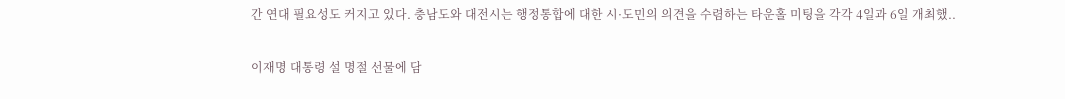간 연대 필요성도 커지고 있다. 충남도와 대전시는 행정통합에 대한 시·도민의 의견을 수렴하는 타운홀 미팅을 각각 4일과 6일 개최했..

이재명 대통령 설 명절 선물에 담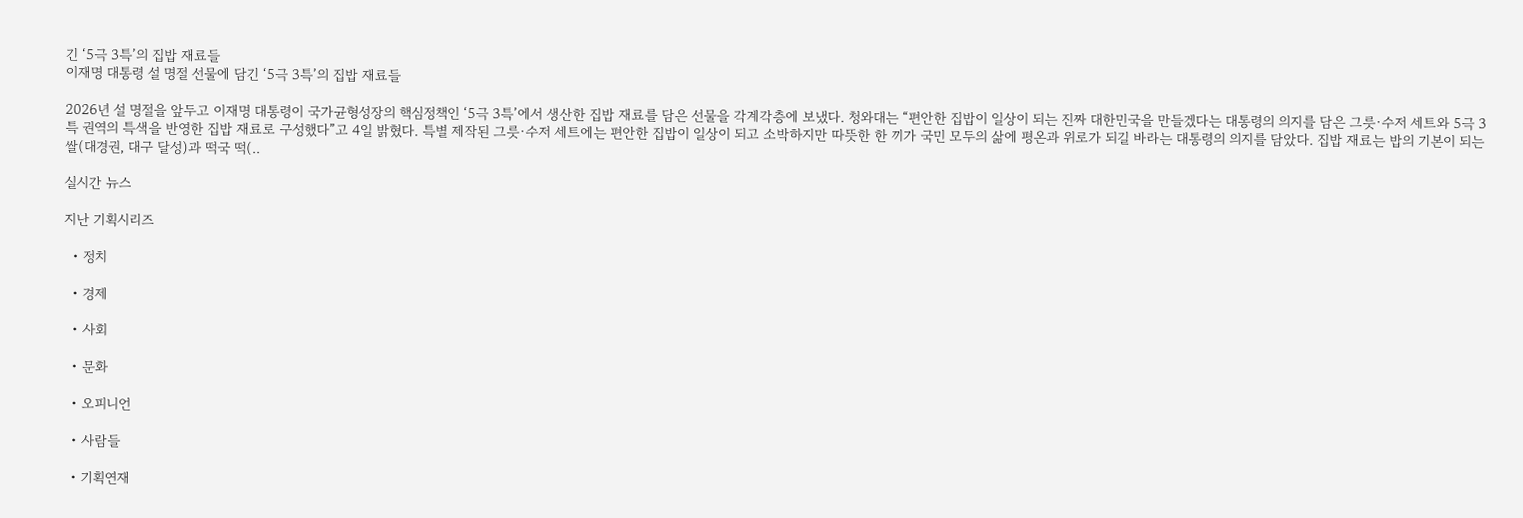긴 ‘5극 3특’의 집밥 재료들
이재명 대통령 설 명절 선물에 담긴 ‘5극 3특’의 집밥 재료들

2026년 설 명절을 앞두고 이재명 대통령이 국가균형성장의 핵심정책인 ‘5극 3특’에서 생산한 집밥 재료를 담은 선물을 각계각층에 보냈다. 청와대는 “편안한 집밥이 일상이 되는 진짜 대한민국을 만들겠다는 대통령의 의지를 담은 그릇·수저 세트와 5극 3특 권역의 특색을 반영한 집밥 재료로 구성했다”고 4일 밝혔다. 특별 제작된 그릇·수저 세트에는 편안한 집밥이 일상이 되고 소박하지만 따뜻한 한 끼가 국민 모두의 삶에 평온과 위로가 되길 바라는 대통령의 의지를 담았다. 집밥 재료는 밥의 기본이 되는 쌀(대경권, 대구 달성)과 떡국 떡(..

실시간 뉴스

지난 기획시리즈

  • 정치

  • 경제

  • 사회

  • 문화

  • 오피니언

  • 사람들

  • 기획연재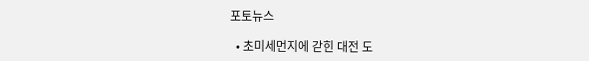포토뉴스

  • 초미세먼지에 갇힌 대전 도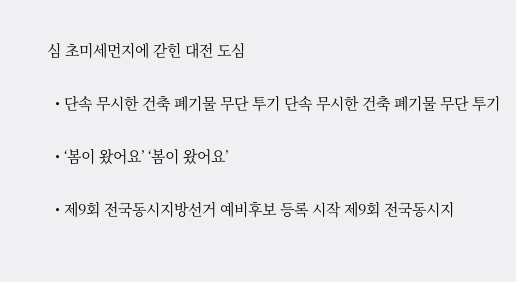심 초미세먼지에 갇힌 대전 도심

  • 단속 무시한 건축 폐기물 무단 투기 단속 무시한 건축 폐기물 무단 투기

  • ‘봄이 왔어요’ ‘봄이 왔어요’

  • 제9회 전국동시지방선거 예비후보 등록 시작 제9회 전국동시지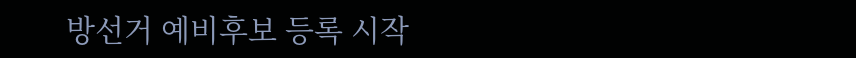방선거 예비후보 등록 시작